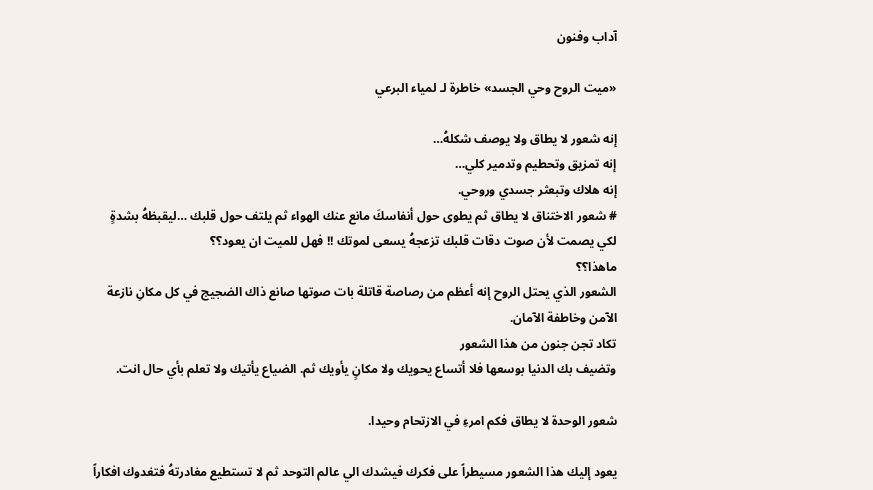آداب وفنون

«ميت الروح وحي الجسد» خاطرة لـ لمياء البرعي

إنه شعور لا يطاق ولا يوصف شكلهُ…
إنه تمزيق وتحطيم وتدمير كلي…
إنه هلاك وتبعثر جسدي وروحي.
# شعور الاختناق لا يطاق ثم يطوى حول أنفاسكَ مانع عنك الهواء ثم يلتف حول قلبك …ليقبظهُ بشدةٍ لكي يصمت لأن صوت دقات قلبك تزعجهُ يسعى لموتك !! فهل للميت ان يعود؟؟
ماهذا؟؟
الشعور الذي يحتل الروح إنه أعظم من رصاصة قاتلة بات صوتها صانع ذاك الضجيج في كل مكانِ نازعة الآمن وخاطفة الآمان.
تكاد تجن جنون من هذا الشعور
وتضيف بك الدنيا بوسعها فلا أتساع يحويك ولا مكانٍ يأويك ثم. الضياع يأتيك ولا تعلم بأي حال انت.

شعور الوحدة لا يطاق فكم امرءِ في الازتحام وحيدا.

يعود إليك هذا الشعور مسيطراً على فكرك فيشدك الي عالم التوحد ثم لا تستطيع مغادرتهُ فتغدوك افكاراً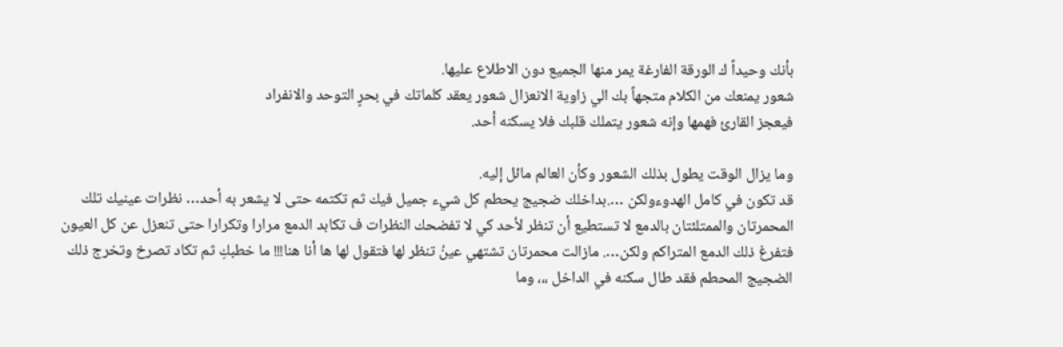بأنك وحيداً ك الورقة الفارغة يمر منها الجميع دون الاطلاع عليها.
شعور يمنعك من الكلام متجهاً بك الي زاوية الانعزال شعور يعقد كلماتك في بحرٍ التوحد والانفراد
فيعجز القارئ فهمها وإنه شعور يتملك قلبك فلا يسكنه أحد.

وما يزال الوقت يطول بذلك الشعور وكأن العالم مائل إليه.
قد تكون في كامل الهدوءولكن ….بداخلك ضجيج يحطم كل شيء جميل فيك ثم تكتمه حتى لا يشعر به أحد… نظرات عينيك تلك المحمرتان والممتلئتان بالدمع لا تستطيع أن تنظر لأحد كي لا تفضحك النظرات ف تكابد الدمع مرارا وتكرارا حتى تنعزل عن كل العيون فتفرغ ذلك الدمع المتراكم ولكن…. مازالت محمرتان تشتهي عينُ تنظر لها فتقول لها ها أنا هنا!!! ما خطبكِ ثم تكاد تصرخ وتخرج ذلك الضجيج المحطم فقد طال سكنه في الداخل ،،، وما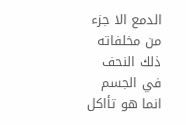الدمع الا جزء من مخلفاته ذلك النحف في الجسم انما هو تأاكل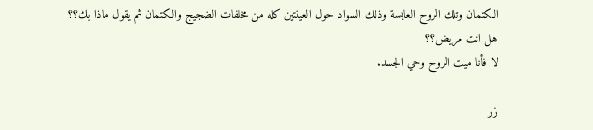الكتمان وتلك الروح العابسة وذلك السواد حول العينتين كله من مخلفات الضجيج والكتمان ثم يقول ماذا بك؟؟
هل انت مريض؟؟
لا فأنا ميت الروح وحي الجسد.

زر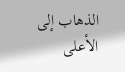الذهاب إلى الأعلى